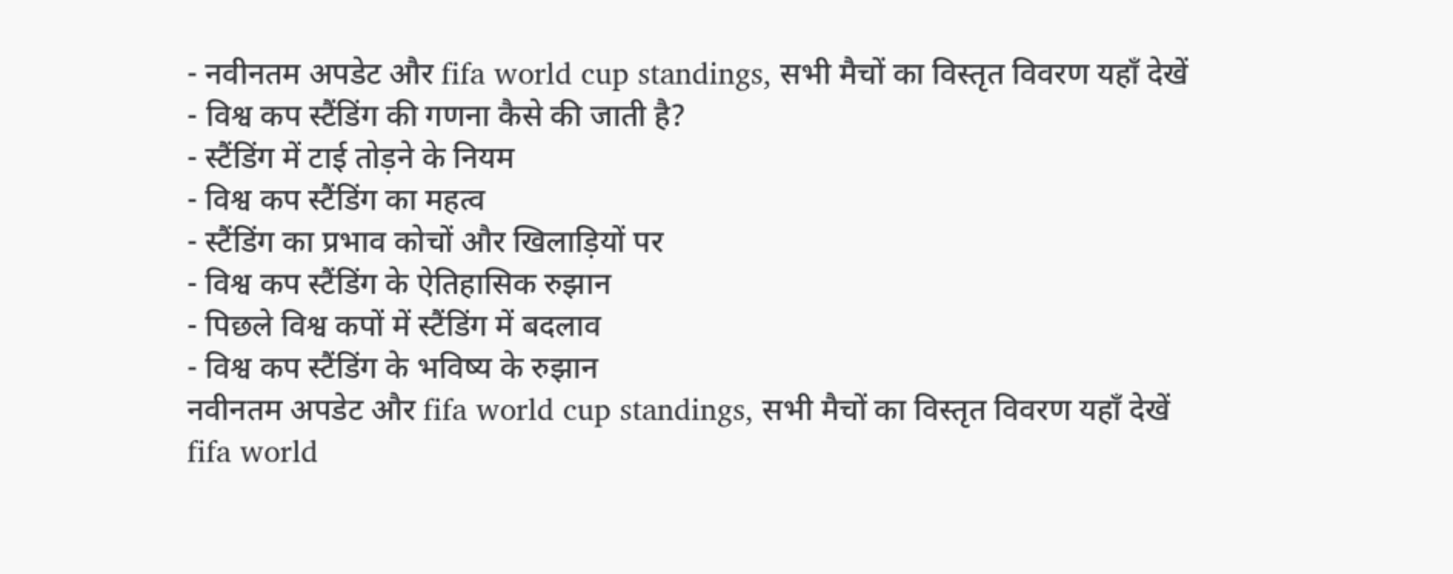- नवीनतम अपडेट और fifa world cup standings, सभी मैचों का विस्तृत विवरण यहाँ देखें
- विश्व कप स्टैंडिंग की गणना कैसे की जाती है?
- स्टैंडिंग में टाई तोड़ने के नियम
- विश्व कप स्टैंडिंग का महत्व
- स्टैंडिंग का प्रभाव कोचों और खिलाड़ियों पर
- विश्व कप स्टैंडिंग के ऐतिहासिक रुझान
- पिछले विश्व कपों में स्टैंडिंग में बदलाव
- विश्व कप स्टैंडिंग के भविष्य के रुझान
नवीनतम अपडेट और fifa world cup standings, सभी मैचों का विस्तृत विवरण यहाँ देखें
fifa world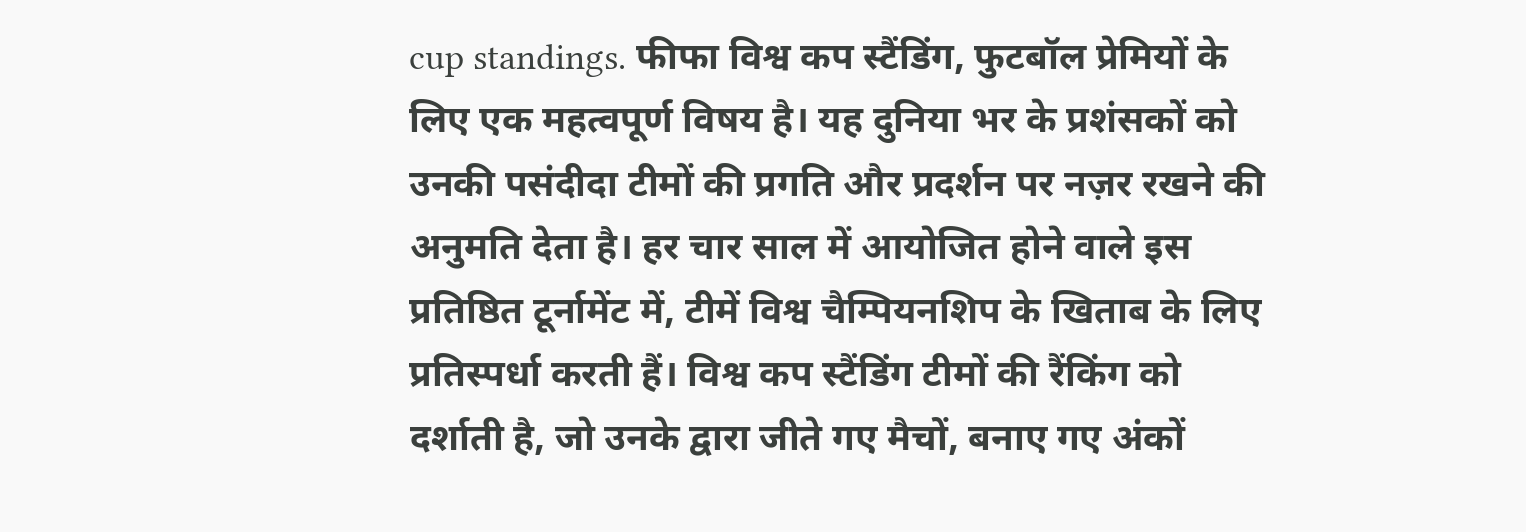cup standings. फीफा विश्व कप स्टैंडिंग, फुटबॉल प्रेमियों के लिए एक महत्वपूर्ण विषय है। यह दुनिया भर के प्रशंसकों को उनकी पसंदीदा टीमों की प्रगति और प्रदर्शन पर नज़र रखने की अनुमति देता है। हर चार साल में आयोजित होने वाले इस प्रतिष्ठित टूर्नामेंट में, टीमें विश्व चैम्पियनशिप के खिताब के लिए प्रतिस्पर्धा करती हैं। विश्व कप स्टैंडिंग टीमों की रैंकिंग को दर्शाती है, जो उनके द्वारा जीते गए मैचों, बनाए गए अंकों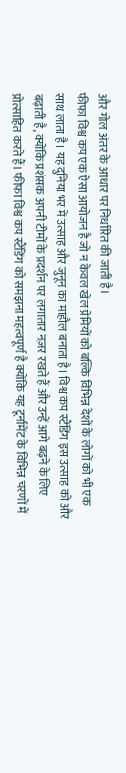और गोल अंतर के आधार पर निर्धारित की जाती है।
फीफा विश्व कप एक ऐसा आयोजन है जो न केवल खेल प्रेमियों को बल्कि विभिन्न देशों के लोगों को भी एक साथ लाता है। यह दुनिया भर में उत्साह और जुनून का माहौल बनाता है। विश्व कप स्टैंडिंग इस उत्साह को और बढ़ाती है, क्योंकि प्रशंसक अपनी टीमों के प्रदर्शन पर लगातार नज़र रखते हैं और उन्हें आगे बढ़ने के लिए प्रोत्साहित करते हैं। फीफा विश्व कप स्टैंडिंग को समझना महत्वपूर्ण है क्योंकि यह टूर्नामेंट के विभिन्न चरणों में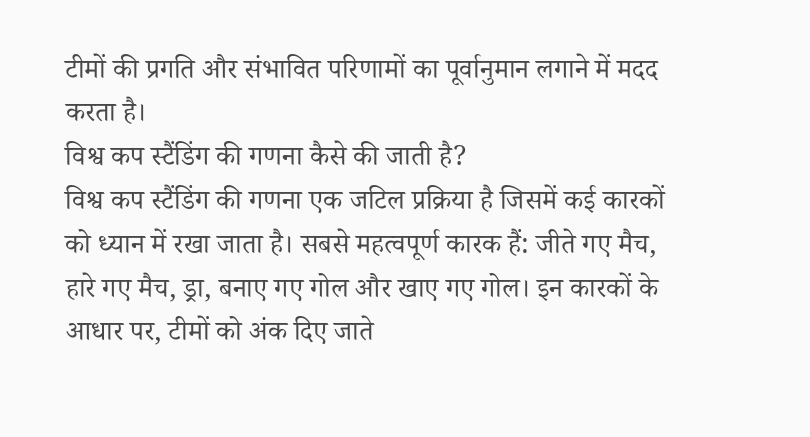टीमों की प्रगति और संभावित परिणामों का पूर्वानुमान लगाने में मदद करता है।
विश्व कप स्टैंडिंग की गणना कैसे की जाती है?
विश्व कप स्टैंडिंग की गणना एक जटिल प्रक्रिया है जिसमें कई कारकों को ध्यान में रखा जाता है। सबसे महत्वपूर्ण कारक हैं: जीते गए मैच, हारे गए मैच, ड्रा, बनाए गए गोल और खाए गए गोल। इन कारकों के आधार पर, टीमों को अंक दिए जाते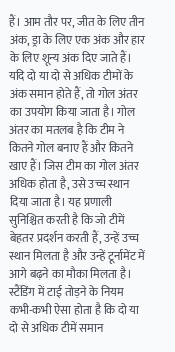हैं। आम तौर पर, जीत के लिए तीन अंक, ड्रा के लिए एक अंक और हार के लिए शून्य अंक दिए जाते हैं। यदि दो या दो से अधिक टीमों के अंक समान होते हैं, तो गोल अंतर का उपयोग किया जाता है। गोल अंतर का मतलब है कि टीम ने कितने गोल बनाए हैं और कितने खाए हैं। जिस टीम का गोल अंतर अधिक होता है, उसे उच्च स्थान दिया जाता है। यह प्रणाली सुनिश्चित करती है कि जो टीमें बेहतर प्रदर्शन करती हैं, उन्हें उच्च स्थान मिलता है और उन्हें टूर्नामेंट में आगे बढ़ने का मौका मिलता है।
स्टैंडिंग में टाई तोड़ने के नियम
कभी-कभी ऐसा होता है कि दो या दो से अधिक टीमें समान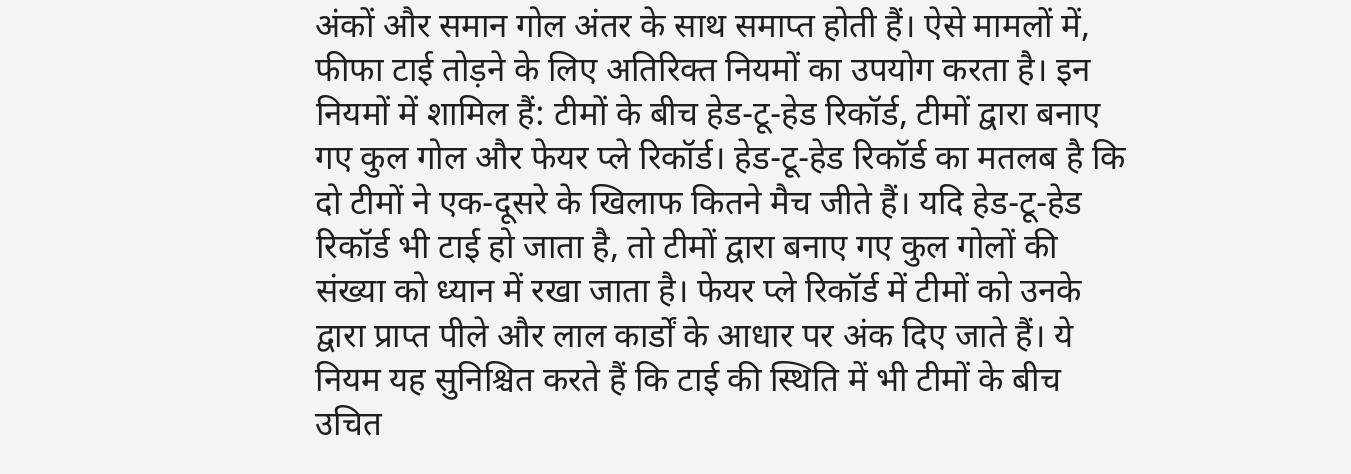अंकों और समान गोल अंतर के साथ समाप्त होती हैं। ऐसे मामलों में, फीफा टाई तोड़ने के लिए अतिरिक्त नियमों का उपयोग करता है। इन नियमों में शामिल हैं: टीमों के बीच हेड-टू-हेड रिकॉर्ड, टीमों द्वारा बनाए गए कुल गोल और फेयर प्ले रिकॉर्ड। हेड-टू-हेड रिकॉर्ड का मतलब है कि दो टीमों ने एक-दूसरे के खिलाफ कितने मैच जीते हैं। यदि हेड-टू-हेड रिकॉर्ड भी टाई हो जाता है, तो टीमों द्वारा बनाए गए कुल गोलों की संख्या को ध्यान में रखा जाता है। फेयर प्ले रिकॉर्ड में टीमों को उनके द्वारा प्राप्त पीले और लाल कार्डों के आधार पर अंक दिए जाते हैं। ये नियम यह सुनिश्चित करते हैं कि टाई की स्थिति में भी टीमों के बीच उचित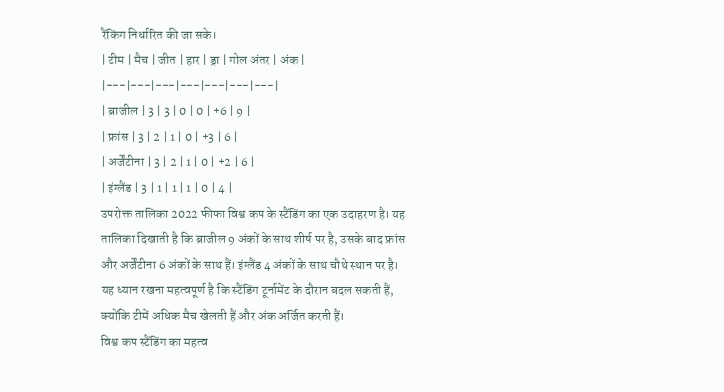रैंकिंग निर्धारित की जा सके।
| टीम | मैच | जीत | हार | ड्रा | गोल अंतर | अंक |
|---|---|---|---|---|---|---|
| ब्राजील | 3 | 3 | 0 | 0 | +6 | 9 |
| फ्रांस | 3 | 2 | 1 | 0 | +3 | 6 |
| अर्जेंटीना | 3 | 2 | 1 | 0 | +2 | 6 |
| इंग्लैंड | 3 | 1 | 1 | 1 | 0 | 4 |
उपरोक्त तालिका 2022 फीफा विश्व कप के स्टैंडिंग का एक उदाहरण है। यह तालिका दिखाती है कि ब्राजील 9 अंकों के साथ शीर्ष पर है, उसके बाद फ्रांस और अर्जेंटीना 6 अंकों के साथ हैं। इंग्लैंड 4 अंकों के साथ चौथे स्थान पर है। यह ध्यान रखना महत्वपूर्ण है कि स्टैंडिंग टूर्नामेंट के दौरान बदल सकती हैं, क्योंकि टीमें अधिक मैच खेलती हैं और अंक अर्जित करती हैं।
विश्व कप स्टैंडिंग का महत्व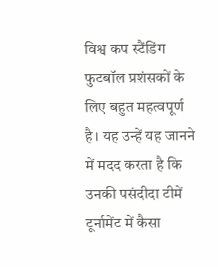विश्व कप स्टैंडिंग फुटबॉल प्रशंसकों के लिए बहुत महत्वपूर्ण है। यह उन्हें यह जानने में मदद करता है कि उनकी पसंदीदा टीमें टूर्नामेंट में कैसा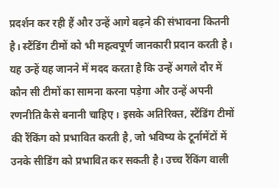प्रदर्शन कर रही हैं और उन्हें आगे बढ़ने की संभावना कितनी है। स्टैंडिंग टीमों को भी महत्वपूर्ण जानकारी प्रदान करती है। यह उन्हें यह जानने में मदद करता है कि उन्हें अगले दौर में कौन सी टीमों का सामना करना पड़ेगा और उन्हें अपनी रणनीति कैसे बनानी चाहिए। इसके अतिरिक्त, स्टैंडिंग टीमों की रैंकिंग को प्रभावित करती है, जो भविष्य के टूर्नामेंटों में उनके सीडिंग को प्रभावित कर सकती है। उच्च रैंकिंग वाली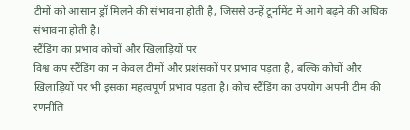टीमों को आसान ड्रॉ मिलने की संभावना होती है, जिससे उन्हें टूर्नामेंट में आगे बढ़ने की अधिक संभावना होती है।
स्टैंडिंग का प्रभाव कोचों और खिलाड़ियों पर
विश्व कप स्टैंडिंग का न केवल टीमों और प्रशंसकों पर प्रभाव पड़ता है, बल्कि कोचों और खिलाड़ियों पर भी इसका महत्वपूर्ण प्रभाव पड़ता है। कोच स्टैंडिंग का उपयोग अपनी टीम की रणनीति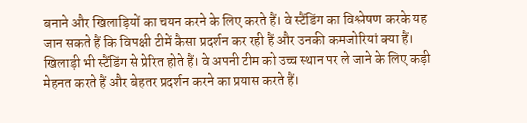बनाने और खिलाड़ियों का चयन करने के लिए करते हैं। वे स्टैंडिंग का विश्लेषण करके यह जान सकते हैं कि विपक्षी टीमें कैसा प्रदर्शन कर रही हैं और उनकी कमजोरियां क्या हैं। खिलाड़ी भी स्टैंडिंग से प्रेरित होते हैं। वे अपनी टीम को उच्च स्थान पर ले जाने के लिए कड़ी मेहनत करते हैं और बेहतर प्रदर्शन करने का प्रयास करते हैं।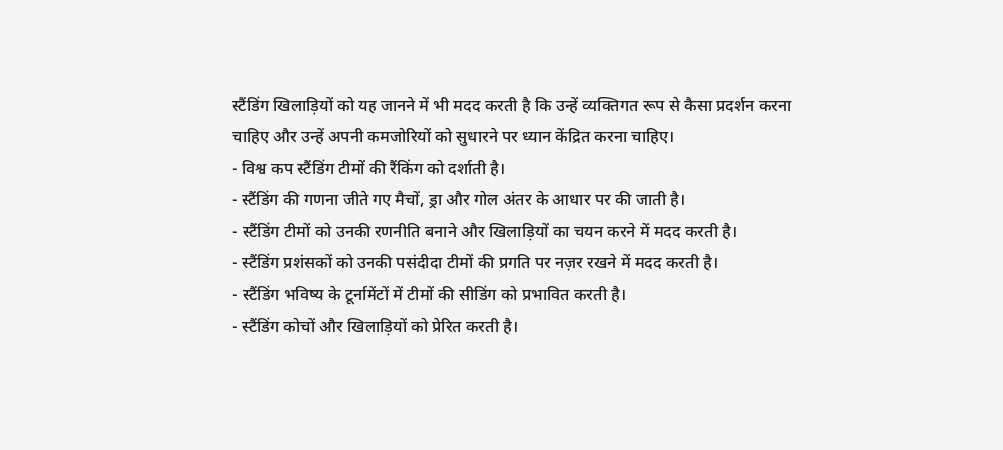स्टैंडिंग खिलाड़ियों को यह जानने में भी मदद करती है कि उन्हें व्यक्तिगत रूप से कैसा प्रदर्शन करना चाहिए और उन्हें अपनी कमजोरियों को सुधारने पर ध्यान केंद्रित करना चाहिए।
- विश्व कप स्टैंडिंग टीमों की रैंकिंग को दर्शाती है।
- स्टैंडिंग की गणना जीते गए मैचों, ड्रा और गोल अंतर के आधार पर की जाती है।
- स्टैंडिंग टीमों को उनकी रणनीति बनाने और खिलाड़ियों का चयन करने में मदद करती है।
- स्टैंडिंग प्रशंसकों को उनकी पसंदीदा टीमों की प्रगति पर नज़र रखने में मदद करती है।
- स्टैंडिंग भविष्य के टूर्नामेंटों में टीमों की सीडिंग को प्रभावित करती है।
- स्टैंडिंग कोचों और खिलाड़ियों को प्रेरित करती है।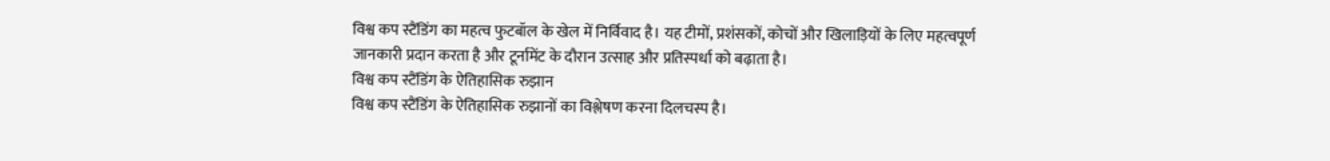विश्व कप स्टैंडिंग का महत्व फुटबॉल के खेल में निर्विवाद है। यह टीमों, प्रशंसकों, कोचों और खिलाड़ियों के लिए महत्वपूर्ण जानकारी प्रदान करता है और टूर्नामेंट के दौरान उत्साह और प्रतिस्पर्धा को बढ़ाता है।
विश्व कप स्टैंडिंग के ऐतिहासिक रुझान
विश्व कप स्टैंडिंग के ऐतिहासिक रुझानों का विश्लेषण करना दिलचस्प है।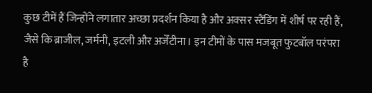कुछ टीमें हैं जिन्होंने लगातार अच्छा प्रदर्शन किया है और अक्सर स्टैंडिंग में शीर्ष पर रही हैं, जैसे कि ब्राजील, जर्मनी, इटली और अर्जेंटीना। इन टीमों के पास मजबूत फुटबॉल परंपरा है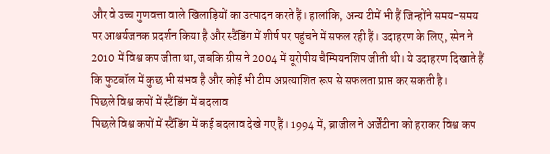और वे उच्च गुणवत्ता वाले खिलाड़ियों का उत्पादन करते हैं। हालांकि, अन्य टीमें भी हैं जिन्होंने समय-समय पर आश्चर्यजनक प्रदर्शन किया है और स्टैंडिंग में शीर्ष पर पहुंचने में सफल रही हैं। उदाहरण के लिए, स्पेन ने 2010 में विश्व कप जीता था, जबकि ग्रीस ने 2004 में यूरोपीय चैम्पियनशिप जीती थी। ये उदाहरण दिखाते हैं कि फुटबॉल में कुछ भी संभव है और कोई भी टीम अप्रत्याशित रूप से सफलता प्राप्त कर सकती है।
पिछले विश्व कपों में स्टैंडिंग में बदलाव
पिछले विश्व कपों में स्टैंडिंग में कई बदलाव देखे गए हैं। 1994 में, ब्राजील ने अर्जेंटीना को हराकर विश्व कप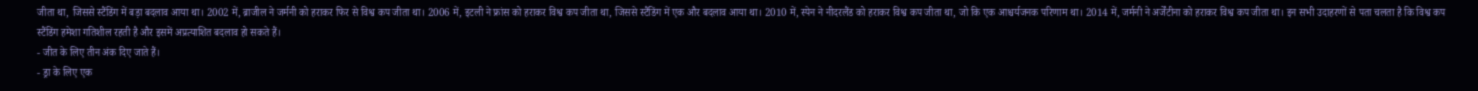जीता था, जिससे स्टैंडिंग में बड़ा बदलाव आया था। 2002 में, ब्राजील ने जर्मनी को हराकर फिर से विश्व कप जीता था। 2006 में, इटली ने फ्रांस को हराकर विश्व कप जीता था, जिससे स्टैंडिंग में एक और बदलाव आया था। 2010 में, स्पेन ने नीदरलैंड को हराकर विश्व कप जीता था, जो कि एक आश्चर्यजनक परिणाम था। 2014 में, जर्मनी ने अर्जेंटीना को हराकर विश्व कप जीता था। इन सभी उदाहरणों से पता चलता है कि विश्व कप स्टैंडिंग हमेशा गतिशील रहती है और इसमें अप्रत्याशित बदलाव हो सकते हैं।
- जीत के लिए तीन अंक दिए जाते हैं।
- ड्रा के लिए एक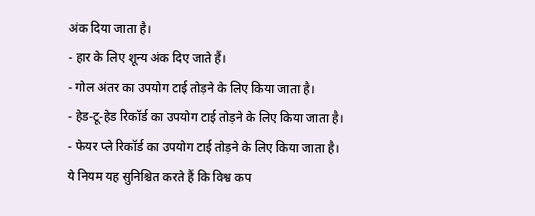अंक दिया जाता है।
- हार के लिए शून्य अंक दिए जाते हैं।
- गोल अंतर का उपयोग टाई तोड़ने के लिए किया जाता है।
- हेड-टू-हेड रिकॉर्ड का उपयोग टाई तोड़ने के लिए किया जाता है।
- फेयर प्ले रिकॉर्ड का उपयोग टाई तोड़ने के लिए किया जाता है।
ये नियम यह सुनिश्चित करते हैं कि विश्व कप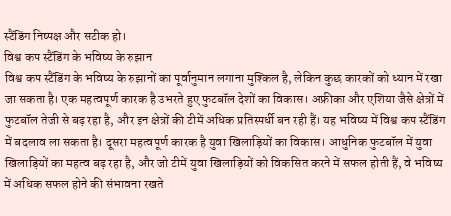स्टैंडिंग निष्पक्ष और सटीक हो।
विश्व कप स्टैंडिंग के भविष्य के रुझान
विश्व कप स्टैंडिंग के भविष्य के रुझानों का पूर्वानुमान लगाना मुश्किल है, लेकिन कुछ कारकों को ध्यान में रखा जा सकता है। एक महत्वपूर्ण कारक है उभरते हुए फुटबॉल देशों का विकास। अफ्रीका और एशिया जैसे क्षेत्रों में फुटबॉल तेजी से बढ़ रहा है, और इन क्षेत्रों की टीमें अधिक प्रतिस्पर्धी बन रही हैं। यह भविष्य में विश्व कप स्टैंडिंग में बदलाव ला सकता है। दूसरा महत्वपूर्ण कारक है युवा खिलाड़ियों का विकास। आधुनिक फुटबॉल में युवा खिलाड़ियों का महत्व बढ़ रहा है, और जो टीमें युवा खिलाड़ियों को विकसित करने में सफल होती हैं, वे भविष्य में अधिक सफल होने की संभावना रखते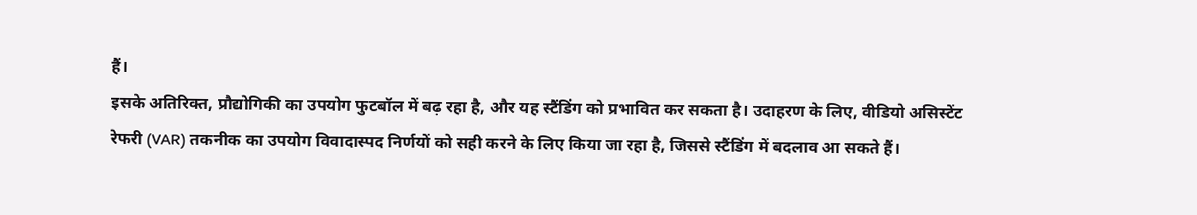हैं।
इसके अतिरिक्त, प्रौद्योगिकी का उपयोग फुटबॉल में बढ़ रहा है, और यह स्टैंडिंग को प्रभावित कर सकता है। उदाहरण के लिए, वीडियो असिस्टेंट रेफरी (VAR) तकनीक का उपयोग विवादास्पद निर्णयों को सही करने के लिए किया जा रहा है, जिससे स्टैंडिंग में बदलाव आ सकते हैं।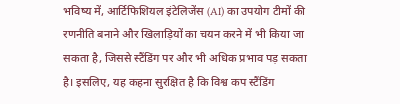भविष्य में, आर्टिफिशियल इंटेलिजेंस (AI) का उपयोग टीमों की रणनीति बनाने और खिलाड़ियों का चयन करने में भी किया जा सकता है, जिससे स्टैंडिंग पर और भी अधिक प्रभाव पड़ सकता है। इसलिए, यह कहना सुरक्षित है कि विश्व कप स्टैंडिंग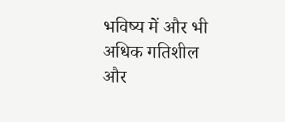भविष्य में और भी अधिक गतिशील और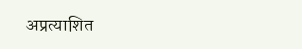अप्रत्याशित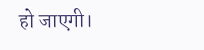हो जाएगी।